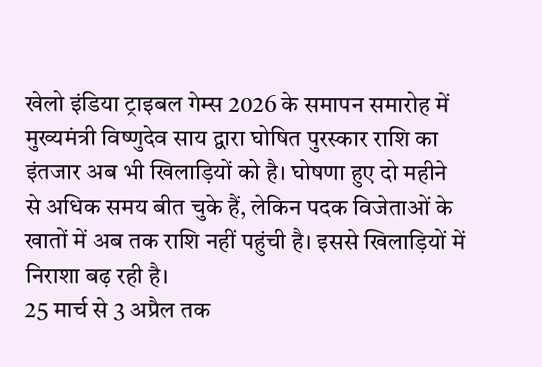खेलो इंडिया ट्राइबल गेम्स 2026 के समापन समारोह में मुख्यमंत्री विष्णुदेव साय द्वारा घोषित पुरस्कार राशि का इंतजार अब भी खिलाड़ियों को है। घोषणा हुए दो महीने से अधिक समय बीत चुके हैं, लेकिन पदक विजेताओं के खातों में अब तक राशि नहीं पहुंची है। इससे खिलाड़ियों में निराशा बढ़ रही है।
25 मार्च से 3 अप्रैल तक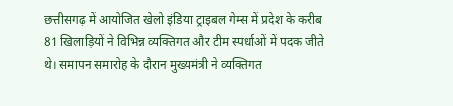छत्तीसगढ़ में आयोजित खेलो इंडिया ट्राइबल गेम्स में प्रदेश के करीब 81 खिलाड़ियों ने विभिन्न व्यक्तिगत और टीम स्पर्धाओं में पदक जीते थे। समापन समारोह के दौरान मुख्यमंत्री ने व्यक्तिगत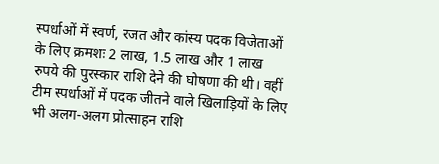स्पर्धाओं में स्वर्ण, रजत और कांस्य पदक विजेताओं के लिए क्रमशः 2 लाख, 1.5 लाख और 1 लाख रुपये की पुरस्कार राशि देने की घोषणा की थी। वहीं टीम स्पर्धाओं में पदक जीतने वाले खिलाड़ियों के लिए भी अलग-अलग प्रोत्साहन राशि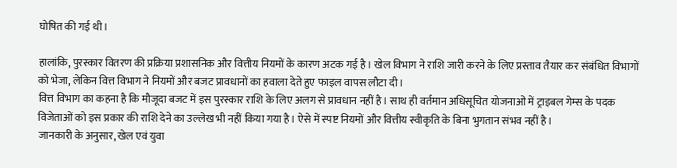घोषित की गई थी।

हालांकि, पुरस्कार वितरण की प्रक्रिया प्रशासनिक और वित्तीय नियमों के कारण अटक गई है। खेल विभाग ने राशि जारी करने के लिए प्रस्ताव तैयार कर संबंधित विभागों को भेजा, लेकिन वित्त विभाग ने नियमों और बजट प्रावधानों का हवाला देते हुए फाइल वापस लौटा दी।
वित्त विभाग का कहना है कि मौजूदा बजट में इस पुरस्कार राशि के लिए अलग से प्रावधान नहीं है। साथ ही वर्तमान अधिसूचित योजनाओं में ट्राइबल गेम्स के पदक विजेताओं को इस प्रकार की राशि देने का उल्लेख भी नहीं किया गया है। ऐसे में स्पष्ट नियमों और वित्तीय स्वीकृति के बिना भुगतान संभव नहीं है।
जानकारी के अनुसार, खेल एवं युवा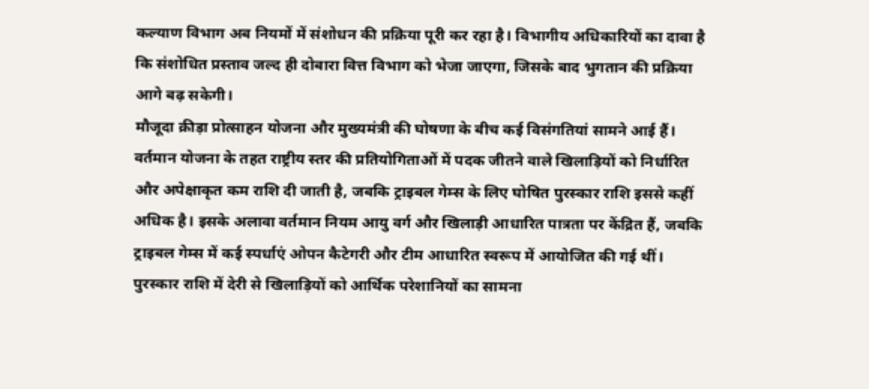कल्याण विभाग अब नियमों में संशोधन की प्रक्रिया पूरी कर रहा है। विभागीय अधिकारियों का दावा है कि संशोधित प्रस्ताव जल्द ही दोबारा वित्त विभाग को भेजा जाएगा, जिसके बाद भुगतान की प्रक्रिया आगे बढ़ सकेगी।
मौजूदा क्रीड़ा प्रोत्साहन योजना और मुख्यमंत्री की घोषणा के बीच कई विसंगतियां सामने आई हैं। वर्तमान योजना के तहत राष्ट्रीय स्तर की प्रतियोगिताओं में पदक जीतने वाले खिलाड़ियों को निर्धारित और अपेक्षाकृत कम राशि दी जाती है, जबकि ट्राइबल गेम्स के लिए घोषित पुरस्कार राशि इससे कहीं अधिक है। इसके अलावा वर्तमान नियम आयु वर्ग और खिलाड़ी आधारित पात्रता पर केंद्रित हैं, जबकि ट्राइबल गेम्स में कई स्पर्धाएं ओपन कैटेगरी और टीम आधारित स्वरूप में आयोजित की गई थीं।
पुरस्कार राशि में देरी से खिलाड़ियों को आर्थिक परेशानियों का सामना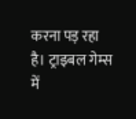करना पड़ रहा है। ट्राइबल गेम्स में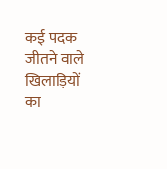कई पदक जीतने वाले खिलाड़ियों का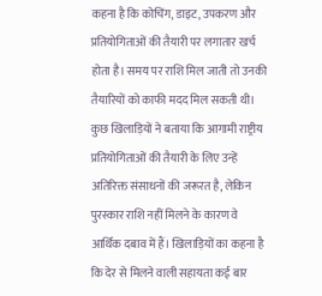कहना है कि कोचिंग, डाइट, उपकरण और प्रतियोगिताओं की तैयारी पर लगातार खर्च होता है। समय पर राशि मिल जाती तो उनकी तैयारियों को काफी मदद मिल सकती थी।
कुछ खिलाड़ियों ने बताया कि आगामी राष्ट्रीय प्रतियोगिताओं की तैयारी के लिए उन्हें अतिरिक्त संसाधनों की जरूरत है, लेकिन पुरस्कार राशि नहीं मिलने के कारण वे आर्थिक दबाव में हैं। खिलाड़ियों का कहना है कि देर से मिलने वाली सहायता कई बार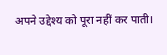अपने उद्देश्य को पूरा नहीं कर पाती।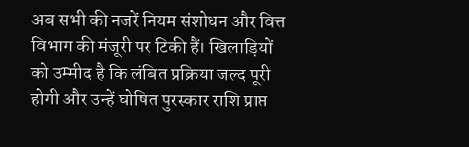अब सभी की नजरें नियम संशोधन और वित्त विभाग की मंजूरी पर टिकी हैं। खिलाड़ियों को उम्मीद है कि लंबित प्रक्रिया जल्द पूरी होगी और उन्हें घोषित पुरस्कार राशि प्राप्त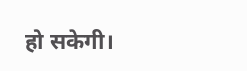हो सकेगी।